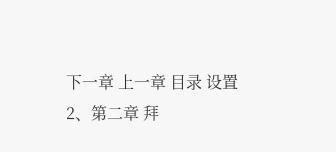下一章 上一章 目录 设置
2、第二章 拜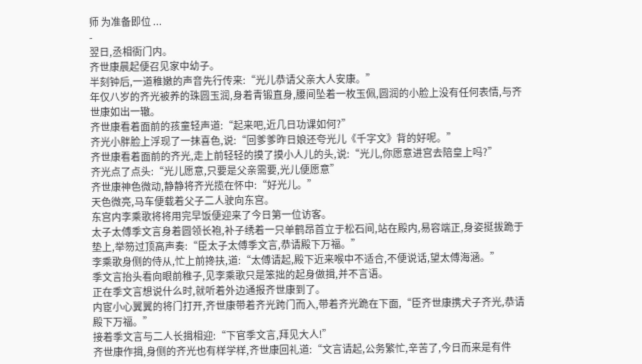师 为准备即位 ...
-
翌日,丞相衙门内。
齐世康晨起便召见家中幼子。
半刻钟后,一道稚嫩的声音先行传来:“光儿恭请父亲大人安康。”
年仅八岁的齐光被养的珠圆玉润,身着青锻直身,腰间坠着一枚玉佩,圆润的小脸上没有任何表情,与齐世康如出一辙。
齐世康看着面前的孩童轻声道:“起来吧,近几日功课如何?”
齐光小胖脸上浮现了一抹喜色,说:“回爹爹昨日娘还夸光儿《千字文》背的好呢。”
齐世康看着面前的齐光,走上前轻轻的摸了摸小人儿的头,说:“光儿,你愿意进宫去陪皇上吗?”
齐光点了点头:“光儿愿意,只要是父亲需要,光儿便愿意”
齐世康神色微动,静静将齐光揽在怀中:“好光儿。”
天色微亮,马车便载着父子二人驶向东宫。
东宫内李乘歌将将用完早饭便迎来了今日第一位访客。
太子太傅季文言身着圆领长袍,补子绣着一只单鹤昂首立于松石间,站在殿内,易容端正,身姿挺拔跪于垫上,举笏过顶高声奏:“臣太子太傅季文言,恭请殿下万福。”
李乘歌身侧的侍从,忙上前搀扶,道:“太傅请起,殿下近来喉中不适合,不便说话,望太傅海涵。”
季文言抬头看向眼前稚子,见李乘歌只是笨拙的起身做揖,并不言语。
正在季文言想说什么时,就听着外边通报齐世康到了。
内宦小心翼翼的将门打开,齐世康带着齐光跨门而入,带着齐光跪在下面,“臣齐世康携犬子齐光,恭请殿下万福。”
接着季文言与二人长揖相迎:“下官季文言,拜见大人!”
齐世康作揖,身侧的齐光也有样学样,齐世康回礼道:“文言请起,公务繁忙,辛苦了,今日而来是有件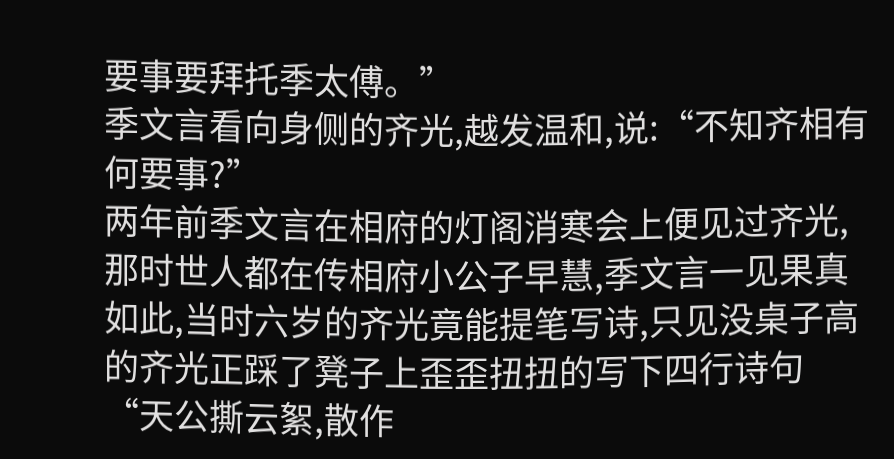要事要拜托季太傅。”
季文言看向身侧的齐光,越发温和,说:“不知齐相有何要事?”
两年前季文言在相府的灯阁消寒会上便见过齐光,那时世人都在传相府小公子早慧,季文言一见果真如此,当时六岁的齐光竟能提笔写诗,只见没桌子高的齐光正踩了凳子上歪歪扭扭的写下四行诗句“天公撕云絮,散作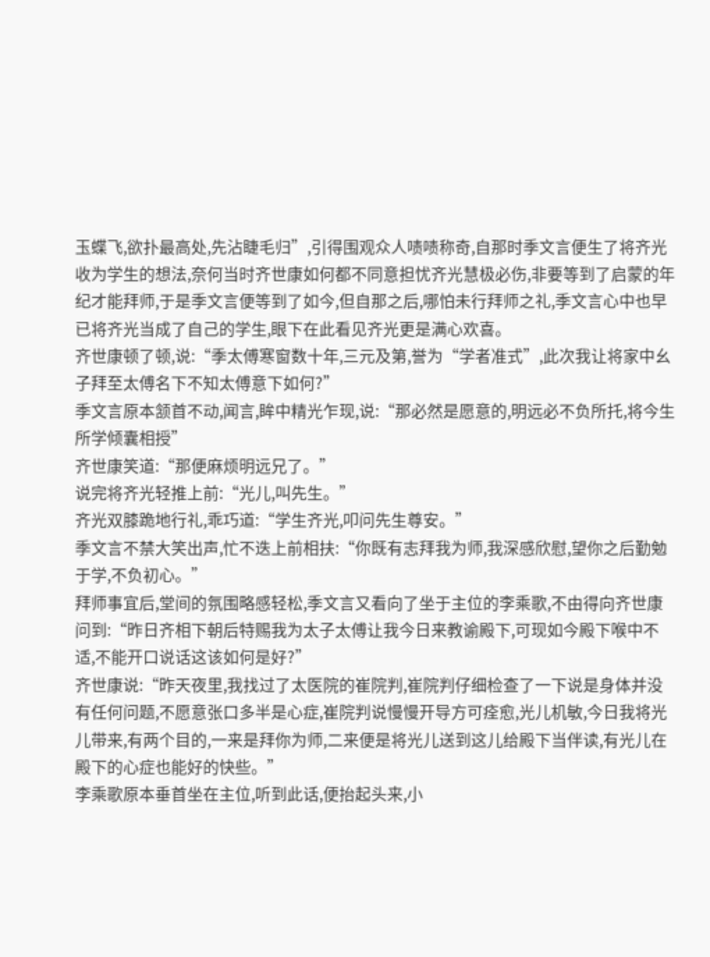玉蝶飞,欲扑最高处,先沾睫毛归”,引得围观众人啧啧称奇,自那时季文言便生了将齐光收为学生的想法,奈何当时齐世康如何都不同意担忧齐光慧极必伤,非要等到了启蒙的年纪才能拜师,于是季文言便等到了如今,但自那之后,哪怕未行拜师之礼,季文言心中也早已将齐光当成了自己的学生,眼下在此看见齐光更是满心欢喜。
齐世康顿了顿,说:“季太傅寒窗数十年,三元及第,誉为“学者准式”,此次我让将家中幺子拜至太傅名下不知太傅意下如何?”
季文言原本颔首不动,闻言,眸中精光乍现,说:“那必然是愿意的,明远必不负所托,将今生所学倾囊相授”
齐世康笑道:“那便麻烦明远兄了。”
说完将齐光轻推上前:“光儿,叫先生。”
齐光双膝跪地行礼,乖巧道:“学生齐光,叩问先生尊安。”
季文言不禁大笑出声,忙不迭上前相扶:“你既有志拜我为师,我深感欣慰,望你之后勤勉于学,不负初心。”
拜师事宜后,堂间的氛围略感轻松,季文言又看向了坐于主位的李乘歌,不由得向齐世康问到:“昨日齐相下朝后特赐我为太子太傅让我今日来教谕殿下,可现如今殿下喉中不适,不能开口说话这该如何是好?”
齐世康说:“昨天夜里,我找过了太医院的崔院判,崔院判仔细检查了一下说是身体并没有任何问题,不愿意张口多半是心症,崔院判说慢慢开导方可痊愈,光儿机敏,今日我将光儿带来,有两个目的,一来是拜你为师,二来便是将光儿送到这儿给殿下当伴读,有光儿在殿下的心症也能好的快些。”
李乘歌原本垂首坐在主位,听到此话,便抬起头来,小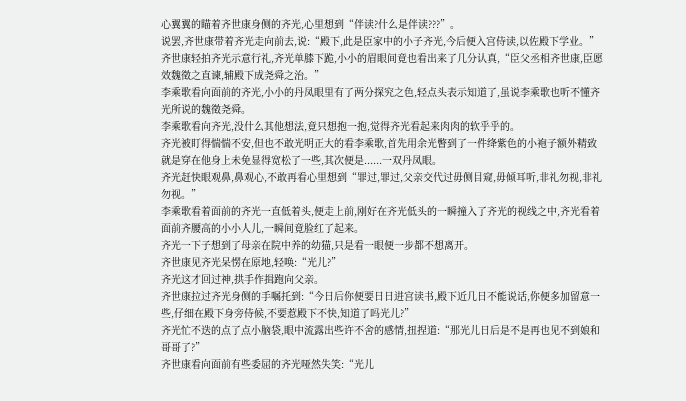心翼翼的瞄着齐世康身侧的齐光,心里想到“伴读?什么是伴读???”。
说罢,齐世康带着齐光走向前去,说:“殿下,此是臣家中的小子齐光,今后便入宫侍读,以佐殿下学业。”
齐世康轻拍齐光示意行礼,齐光单膝下跪,小小的眉眼间竟也看出来了几分认真,“臣父丞相齐世康,臣愿效魏徵之直谏,辅殿下成尧舜之治。”
李乘歌看向面前的齐光,小小的丹凤眼里有了两分探究之色,轻点头表示知道了,虽说李乘歌也听不懂齐光所说的魏徵尧舜。
李乘歌看向齐光,没什么其他想法,竟只想抱一抱,觉得齐光看起来肉肉的软乎乎的。
齐光被盯得惴惴不安,但也不敢光明正大的看李乘歌,首先用余光瞥到了一件绛紫色的小袍子额外精致就是穿在他身上未免显得宽松了一些,其次便是......一双丹凤眼。
齐光赶快眼观鼻,鼻观心,不敢再看心里想到“罪过,罪过,父亲交代过毋侧目窥,毋倾耳听,非礼勿视,非礼勿视。”
李乘歌看着面前的齐光一直低着头,便走上前,刚好在齐光低头的一瞬撞入了齐光的视线之中,齐光看着面前齐腰高的小小人儿,一瞬间竟脸红了起来。
齐光一下子想到了母亲在院中养的幼猫,只是看一眼便一步都不想离开。
齐世康见齐光呆愣在原地,轻唤:“光儿?”
齐光这才回过神,拱手作揖跑向父亲。
齐世康拉过齐光身侧的手嘱托到:“今日后你便要日日进宫读书,殿下近几日不能说话,你便多加留意一些,仔细在殿下身旁侍候,不要惹殿下不快,知道了吗光儿?”
齐光忙不迭的点了点小脑袋,眼中流露出些许不舍的感情,扭捏道:“那光儿日后是不是再也见不到娘和哥哥了?”
齐世康看向面前有些委屈的齐光哑然失笑:“光儿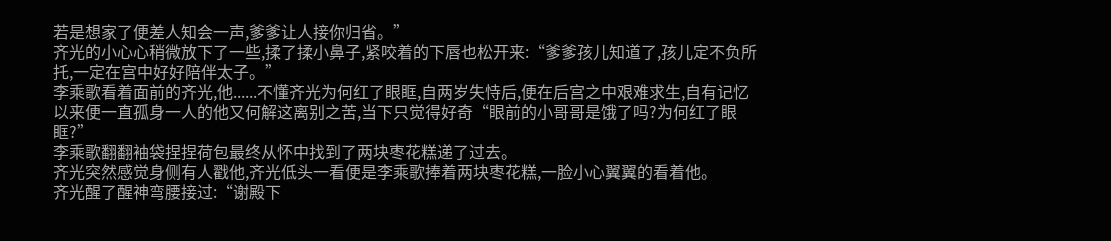若是想家了便差人知会一声,爹爹让人接你归省。”
齐光的小心心稍微放下了一些,揉了揉小鼻子,紧咬着的下唇也松开来:“爹爹孩儿知道了,孩儿定不负所托,一定在宫中好好陪伴太子。”
李乘歌看着面前的齐光,他......不懂齐光为何红了眼眶,自两岁失恃后,便在后宫之中艰难求生,自有记忆以来便一直孤身一人的他又何解这离别之苦,当下只觉得好奇“眼前的小哥哥是饿了吗?为何红了眼眶?”
李乘歌翻翻袖袋捏捏荷包最终从怀中找到了两块枣花糕递了过去。
齐光突然感觉身侧有人戳他,齐光低头一看便是李乘歌捧着两块枣花糕,一脸小心翼翼的看着他。
齐光醒了醒神弯腰接过:“谢殿下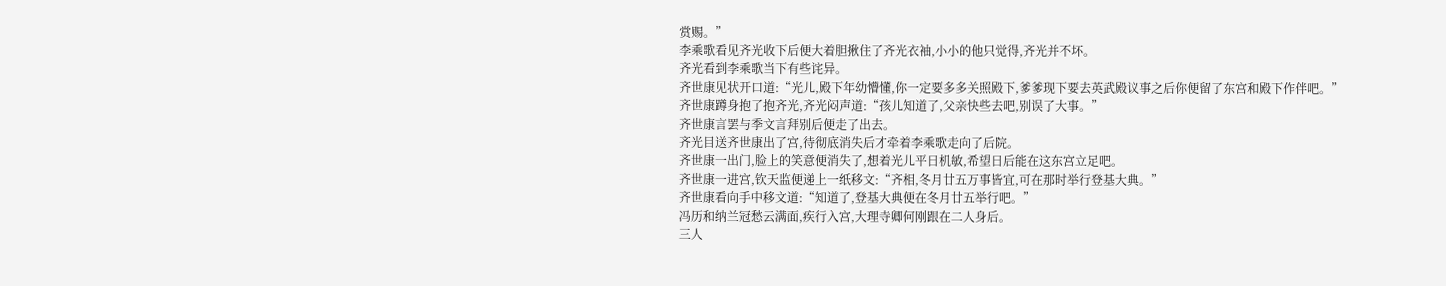赏赐。”
李乘歌看见齐光收下后便大着胆揪住了齐光衣袖,小小的他只觉得,齐光并不坏。
齐光看到李乘歌当下有些诧异。
齐世康见状开口道:“光儿,殿下年幼懵懂,你一定要多多关照殿下,爹爹现下要去英武殿议事之后你便留了东宫和殿下作伴吧。”
齐世康蹲身抱了抱齐光,齐光闷声道:“孩儿知道了,父亲快些去吧,别误了大事。”
齐世康言罢与季文言拜别后便走了出去。
齐光目送齐世康出了宫,待彻底消失后才牵着李乘歌走向了后院。
齐世康一出门,脸上的笑意便消失了,想着光儿平日机敏,希望日后能在这东宫立足吧。
齐世康一进宫,钦天监便递上一纸移文:“齐相,冬月廿五万事皆宜,可在那时举行登基大典。”
齐世康看向手中移文道:“知道了,登基大典便在冬月廿五举行吧。”
冯历和纳兰冠愁云满面,疾行入宫,大理寺卿何刚跟在二人身后。
三人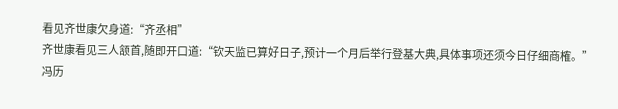看见齐世康欠身道:“齐丞相”
齐世康看见三人颔首,随即开口道:“钦天监已算好日子,预计一个月后举行登基大典,具体事项还须今日仔细商榷。”
冯历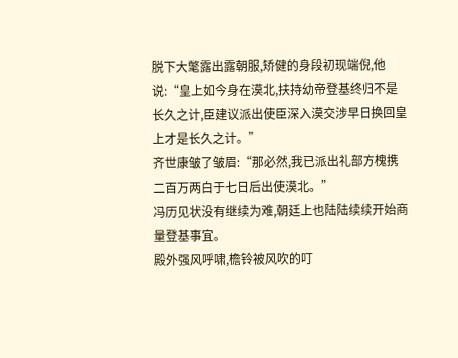脱下大氅露出露朝服,矫健的身段初现端倪,他说:“皇上如今身在漠北,扶持幼帝登基终归不是长久之计,臣建议派出使臣深入漠交涉早日换回皇上才是长久之计。”
齐世康皱了皱眉:“那必然,我已派出礼部方槐携二百万两白于七日后出使漠北。”
冯历见状没有继续为难,朝廷上也陆陆续续开始商量登基事宜。
殿外强风呼啸,檐铃被风吹的叮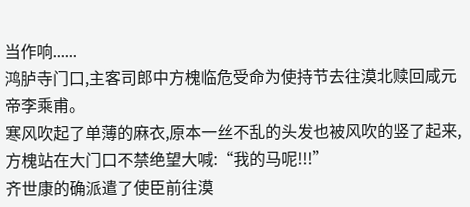当作响......
鸿胪寺门口,主客司郎中方槐临危受命为使持节去往漠北赎回咸元帝李乘甫。
寒风吹起了单薄的麻衣,原本一丝不乱的头发也被风吹的竖了起来,方槐站在大门口不禁绝望大喊:“我的马呢!!!”
齐世康的确派遣了使臣前往漠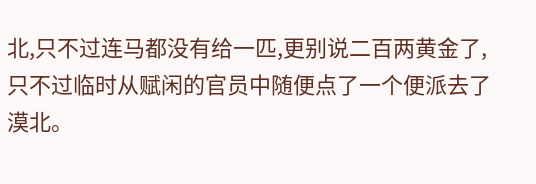北,只不过连马都没有给一匹,更别说二百两黄金了,只不过临时从赋闲的官员中随便点了一个便派去了漠北。